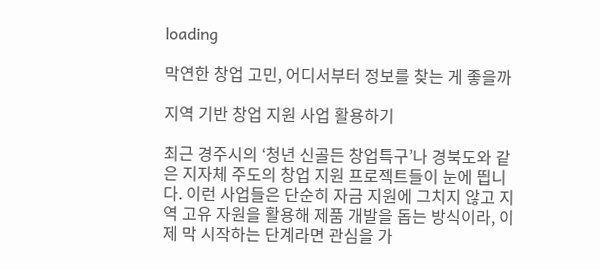loading

막연한 창업 고민, 어디서부터 정보를 찾는 게 좋을까

지역 기반 창업 지원 사업 활용하기

최근 경주시의 ‘청년 신골든 창업특구’나 경북도와 같은 지자체 주도의 창업 지원 프로젝트들이 눈에 띕니다. 이런 사업들은 단순히 자금 지원에 그치지 않고 지역 고유 자원을 활용해 제품 개발을 돕는 방식이라, 이제 막 시작하는 단계라면 관심을 가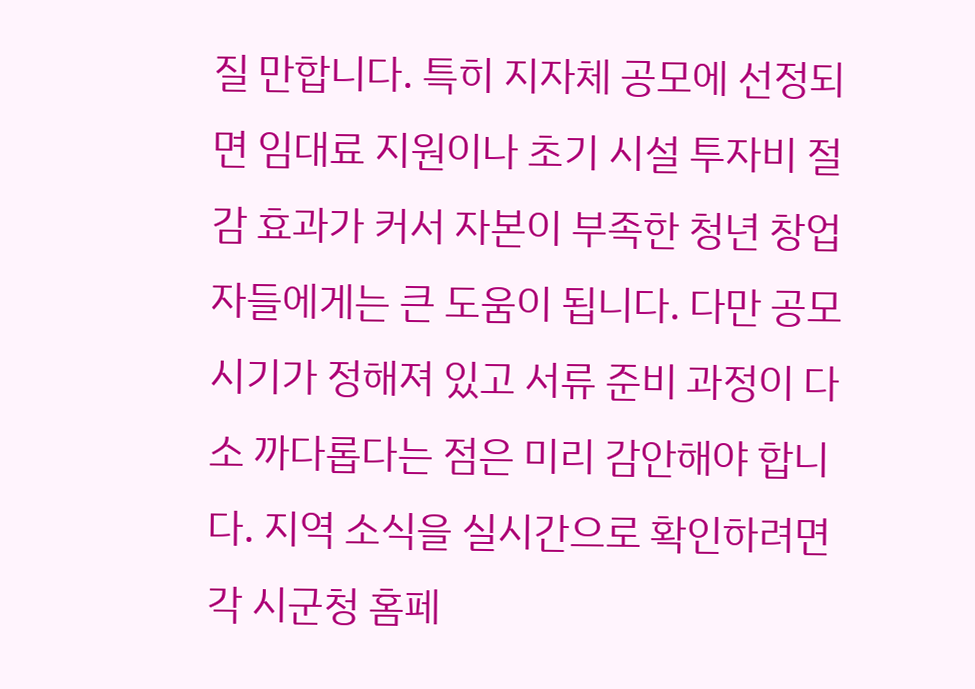질 만합니다. 특히 지자체 공모에 선정되면 임대료 지원이나 초기 시설 투자비 절감 효과가 커서 자본이 부족한 청년 창업자들에게는 큰 도움이 됩니다. 다만 공모 시기가 정해져 있고 서류 준비 과정이 다소 까다롭다는 점은 미리 감안해야 합니다. 지역 소식을 실시간으로 확인하려면 각 시군청 홈페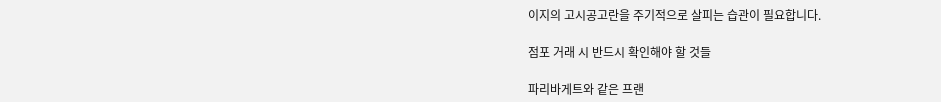이지의 고시공고란을 주기적으로 살피는 습관이 필요합니다.

점포 거래 시 반드시 확인해야 할 것들

파리바게트와 같은 프랜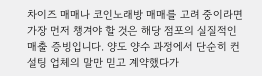차이즈 매매나 코인노래방 매매를 고려 중이라면 가장 먼저 챙겨야 할 것은 해당 점포의 실질적인 매출 증빙입니다. 양도 양수 과정에서 단순히 컨설팅 업체의 말만 믿고 계약했다가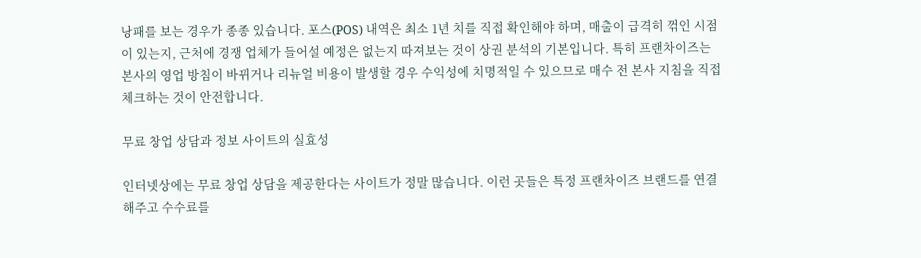낭패를 보는 경우가 종종 있습니다. 포스(POS) 내역은 최소 1년 치를 직접 확인해야 하며, 매출이 급격히 꺾인 시점이 있는지, 근처에 경쟁 업체가 들어설 예정은 없는지 따져보는 것이 상권 분석의 기본입니다. 특히 프랜차이즈는 본사의 영업 방침이 바뀌거나 리뉴얼 비용이 발생할 경우 수익성에 치명적일 수 있으므로 매수 전 본사 지침을 직접 체크하는 것이 안전합니다.

무료 창업 상담과 정보 사이트의 실효성

인터넷상에는 무료 창업 상담을 제공한다는 사이트가 정말 많습니다. 이런 곳들은 특정 프랜차이즈 브랜드를 연결해주고 수수료를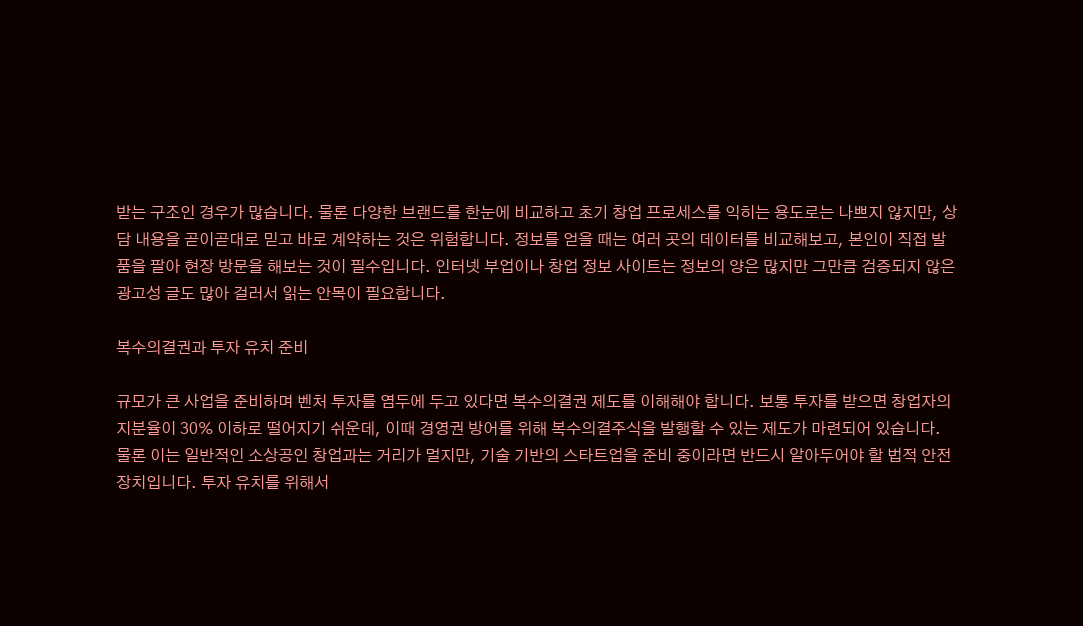받는 구조인 경우가 많습니다. 물론 다양한 브랜드를 한눈에 비교하고 초기 창업 프로세스를 익히는 용도로는 나쁘지 않지만, 상담 내용을 곧이곧대로 믿고 바로 계약하는 것은 위험합니다. 정보를 얻을 때는 여러 곳의 데이터를 비교해보고, 본인이 직접 발품을 팔아 현장 방문을 해보는 것이 필수입니다. 인터넷 부업이나 창업 정보 사이트는 정보의 양은 많지만 그만큼 검증되지 않은 광고성 글도 많아 걸러서 읽는 안목이 필요합니다.

복수의결권과 투자 유치 준비

규모가 큰 사업을 준비하며 벤처 투자를 염두에 두고 있다면 복수의결권 제도를 이해해야 합니다. 보통 투자를 받으면 창업자의 지분율이 30% 이하로 떨어지기 쉬운데, 이때 경영권 방어를 위해 복수의결주식을 발행할 수 있는 제도가 마련되어 있습니다. 물론 이는 일반적인 소상공인 창업과는 거리가 멀지만, 기술 기반의 스타트업을 준비 중이라면 반드시 알아두어야 할 법적 안전장치입니다. 투자 유치를 위해서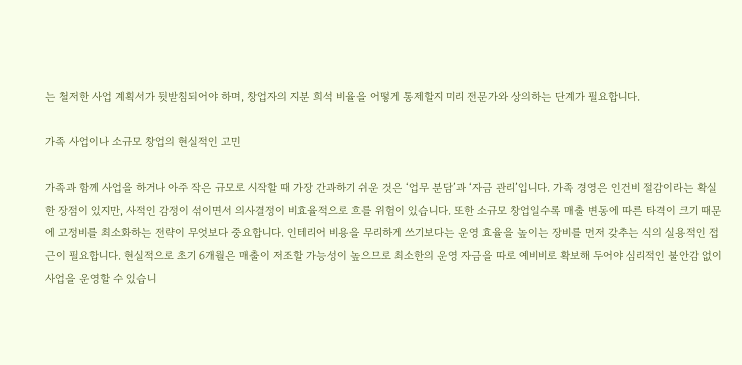는 철저한 사업 계획서가 뒷받침되어야 하며, 창업자의 지분 희석 비율을 어떻게 통제할지 미리 전문가와 상의하는 단계가 필요합니다.

가족 사업이나 소규모 창업의 현실적인 고민

가족과 함께 사업을 하거나 아주 작은 규모로 시작할 때 가장 간과하기 쉬운 것은 ‘업무 분담’과 ‘자금 관리’입니다. 가족 경영은 인건비 절감이라는 확실한 장점이 있지만, 사적인 감정이 섞이면서 의사결정이 비효율적으로 흐를 위험이 있습니다. 또한 소규모 창업일수록 매출 변동에 따른 타격이 크기 때문에 고정비를 최소화하는 전략이 무엇보다 중요합니다. 인테리어 비용을 무리하게 쓰기보다는 운영 효율을 높이는 장비를 먼저 갖추는 식의 실용적인 접근이 필요합니다. 현실적으로 초기 6개월은 매출이 저조할 가능성이 높으므로 최소한의 운영 자금을 따로 예비비로 확보해 두어야 심리적인 불안감 없이 사업을 운영할 수 있습니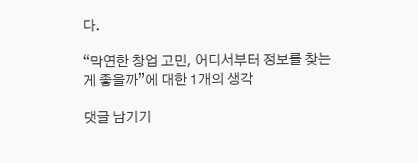다.

“막연한 창업 고민, 어디서부터 정보를 찾는 게 좋을까”에 대한 1개의 생각

댓글 남기기